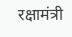रक्षामंत्री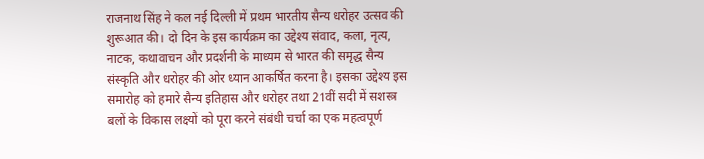राजनाथ सिंह ने कल नई दिल्ली में प्रथम भारतीय सैन्य धरोहर उत्सव की शुरूआत की। दो दिन के इस कार्यक्रम का उद्देश्य संवाद, कला, नृत्य, नाटक, कथावाचन और प्रदर्शनी के माध्यम से भारत की समृद्ध सैन्य संस्कृति और धरोहर की ओर ध्यान आकर्षित करना है। इसका उद्देश्य इस समारोह को हमारे सैन्य इतिहास और धरोहर तथा 21वीं सदी में सशस्त्र बलों के विकास लक्ष्यों को पूरा करने संबंधी चर्चा का एक महत्वपूर्ण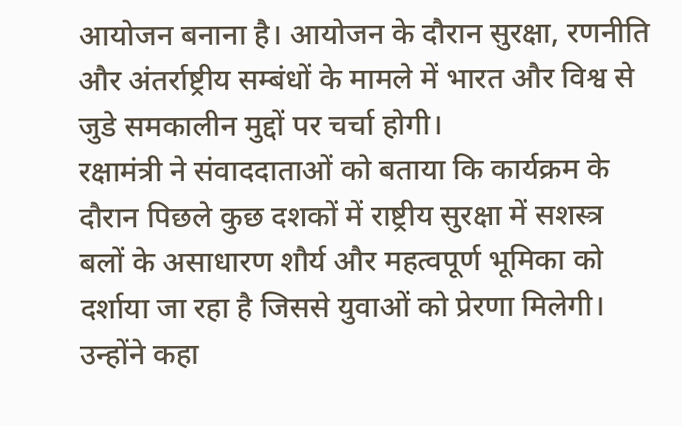आयोजन बनाना है। आयोजन के दौरान सुरक्षा, रणनीति और अंतर्राष्ट्रीय सम्बंधों के मामले में भारत और विश्व से जुडे समकालीन मुद्दों पर चर्चा होगी।
रक्षामंत्री ने संवाददाताओं को बताया कि कार्यक्रम के दौरान पिछले कुछ दशकों में राष्ट्रीय सुरक्षा में सशस्त्र बलों के असाधारण शौर्य और महत्वपूर्ण भूमिका को दर्शाया जा रहा है जिससे युवाओं को प्रेरणा मिलेगी। उन्होंने कहा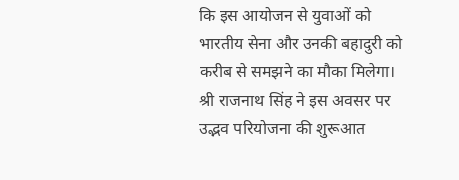कि इस आयोजन से युवाओं को भारतीय सेना और उनकी बहादुरी को करीब से समझने का मौका मिलेगा।
श्री राजनाथ सिंह ने इस अवसर पर उद्भव परियोजना की शुरूआत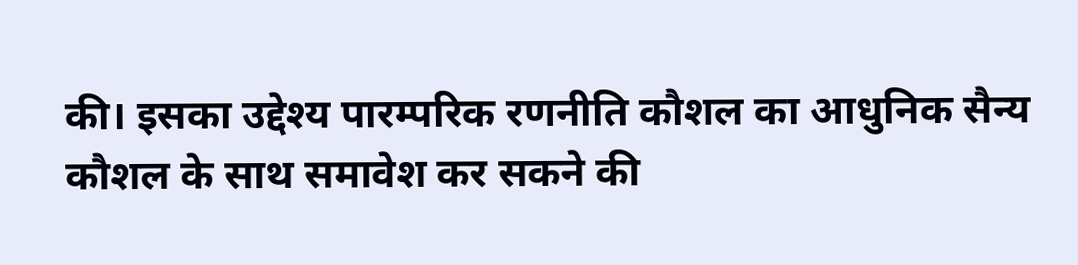की। इसका उद्देश्य पारम्परिक रणनीति कौशल का आधुनिक सैन्य कौशल के साथ समावेश कर सकने की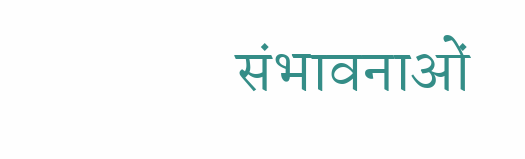संभावनाओं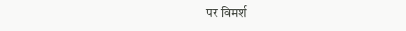पर विमर्श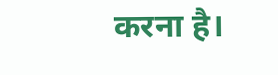करना है।